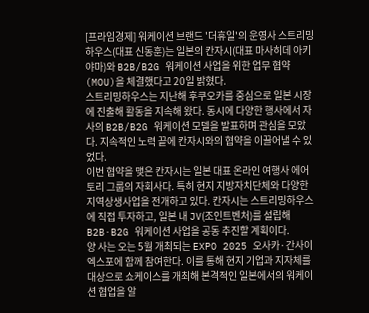[프라임경제] 워케이션 브랜드 '더휴일'의 운영사 스트리밍하우스(대표 신동훈)는 일본의 칸자시(대표 마사히데 아키야마)와 B2B/B2G 워케이션 사업을 위한 업무 협약(MOU)을 체결했다고 20일 밝혔다.
스트리밍하우스는 지난해 후쿠오카를 중심으로 일본 시장에 진출해 활동을 지속해 왔다. 동시에 다양한 행사에서 자사의 B2B/B2G 워케이션 모델을 발표하며 관심을 모았다. 지속적인 노력 끝에 칸자시와의 협약을 이끌어낼 수 있었다.
이번 협약을 맺은 칸자시는 일본 대표 온라인 여행사 에어토리 그룹의 자회사다. 특히 현지 지방자치단체와 다양한 지역상생사업을 전개하고 있다. 칸자시는 스트리밍하우스에 직접 투자하고, 일본 내 JV(조인트벤처)를 설립해 B2B·B2G 워케이션 사업을 공동 추진할 계획이다.
양 사는 오는 5월 개최되는 EXPO 2025 오사카·간사이 엑스포에 함께 참여한다. 이를 통해 현지 기업과 지자체를 대상으로 쇼케이스를 개최해 본격적인 일본에서의 워케이션 협업을 알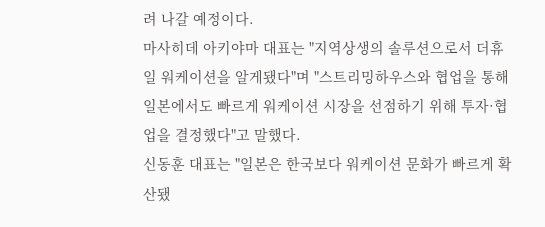려 나갈 예정이다.
마사히데 아키야마 대표는 "지역상생의 솔루션으로서 더휴일 워케이션을 알게됐다"며 "스트리밍하우스와 협업을 통해 일본에서도 빠르게 워케이션 시장을 선점하기 위해 투자·협업을 결정했다"고 말했다.
신동훈 대표는 "일본은 한국보다 워케이션 문화가 빠르게 확산됐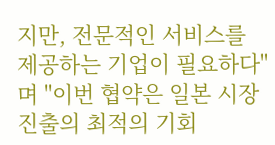지만, 전문적인 서비스를 제공하는 기업이 필요하다"며 "이번 협약은 일본 시장 진출의 최적의 기회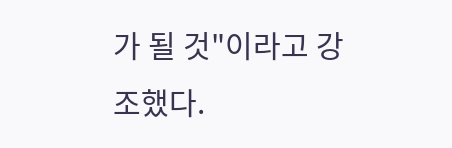가 될 것"이라고 강조했다.